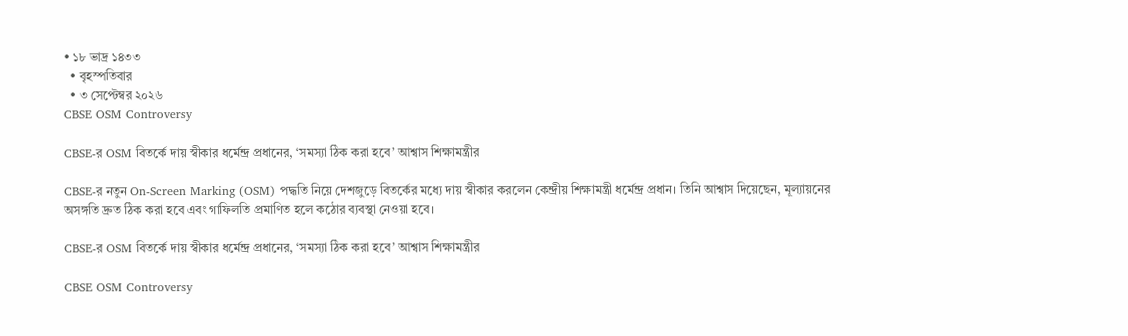• ১৮ ভাদ্র ১৪৩৩
  • বৃহস্পতিবার
  • ৩ সেপ্টেম্বর ২০২৬
CBSE OSM Controversy

CBSE-র OSM বিতর্কে দায় স্বীকার ধর্মেন্দ্র প্রধানের, ‘সমস্যা ঠিক করা হবে’ আশ্বাস শিক্ষামন্ত্রীর

CBSE-র নতুন On-Screen Marking (OSM) পদ্ধতি নিয়ে দেশজুড়ে বিতর্কের মধ্যে দায় স্বীকার করলেন কেন্দ্রীয় শিক্ষামন্ত্রী ধর্মেন্দ্র প্রধান। তিনি আশ্বাস দিয়েছেন, মূল্যায়নের অসঙ্গতি দ্রুত ঠিক করা হবে এবং গাফিলতি প্রমাণিত হলে কঠোর ব্যবস্থা নেওয়া হবে।

CBSE-র OSM বিতর্কে দায় স্বীকার ধর্মেন্দ্র প্রধানের, ‘সমস্যা ঠিক করা হবে’ আশ্বাস শিক্ষামন্ত্রীর

CBSE OSM Controversy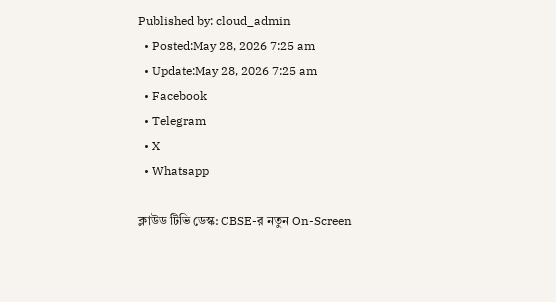Published by: cloud_admin
  • Posted:May 28, 2026 7:25 am
  • Update:May 28, 2026 7:25 am
  • Facebook
  • Telegram
  • X
  • Whatsapp

ক্লাউড টিভি ডেস্ক: CBSE-র নতুন On-Screen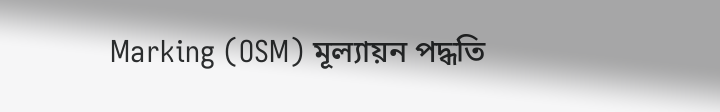Marking (OSM) মূল্যায়ন পদ্ধতি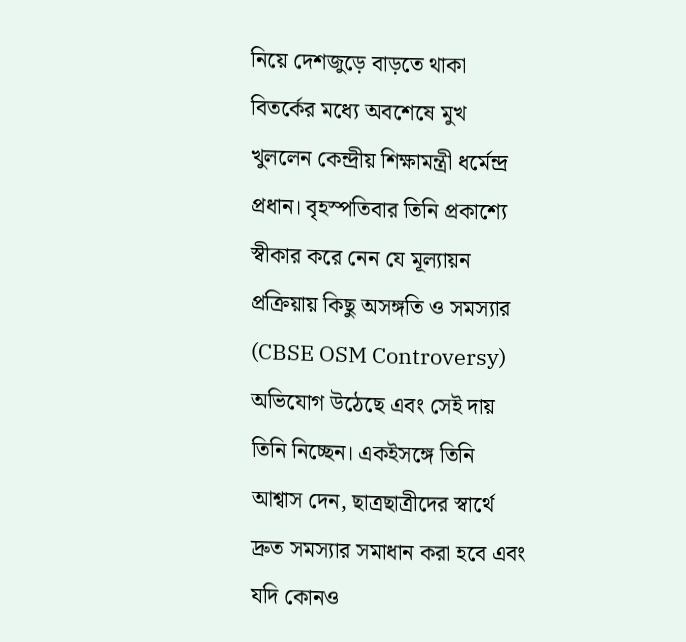নিয়ে দেশজুড়ে বাড়তে থাকা বিতর্কের মধ্যে অবশেষে মুখ খুললেন কেন্দ্রীয় শিক্ষামন্ত্রী ধর্মেন্দ্র প্রধান। বৃহস্পতিবার তিনি প্রকাশ্যে স্বীকার করে নেন যে মূল্যায়ন প্রক্রিয়ায় কিছু অসঙ্গতি ও সমস্যার (CBSE OSM Controversy) অভিযোগ উঠেছে এবং সেই দায় তিনি নিচ্ছেন। একইসঙ্গে তিনি আশ্বাস দেন, ছাত্রছাত্রীদের স্বার্থে দ্রুত সমস্যার সমাধান করা হবে এবং যদি কোনও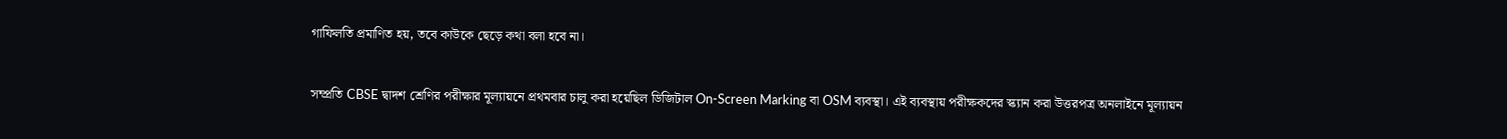গাফিলতি প্রমাণিত হয়, তবে কাউকে ছেড়ে কথা বলা হবে না।

সম্প্রতি CBSE দ্বাদশ শ্রেণির পরীক্ষার মূল্যায়নে প্রথমবার চালু করা হয়েছিল ডিজিটাল On-Screen Marking বা OSM ব্যবস্থা। এই ব্যবস্থায় পরীক্ষকদের স্ক্যান করা উত্তরপত্র অনলাইনে মূল্যায়ন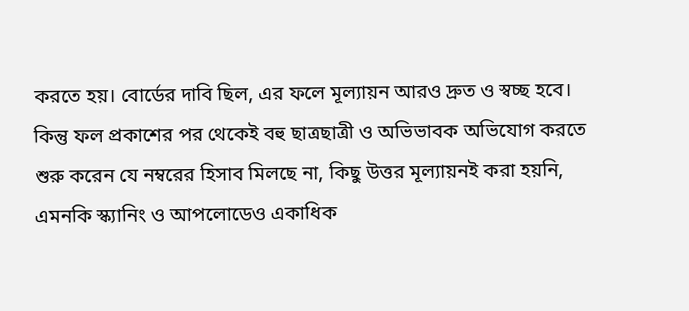করতে হয়। বোর্ডের দাবি ছিল, এর ফলে মূল্যায়ন আরও দ্রুত ও স্বচ্ছ হবে। কিন্তু ফল প্রকাশের পর থেকেই বহু ছাত্রছাত্রী ও অভিভাবক অভিযোগ করতে শুরু করেন যে নম্বরের হিসাব মিলছে না, কিছু উত্তর মূল্যায়নই করা হয়নি, এমনকি স্ক্যানিং ও আপলোডেও একাধিক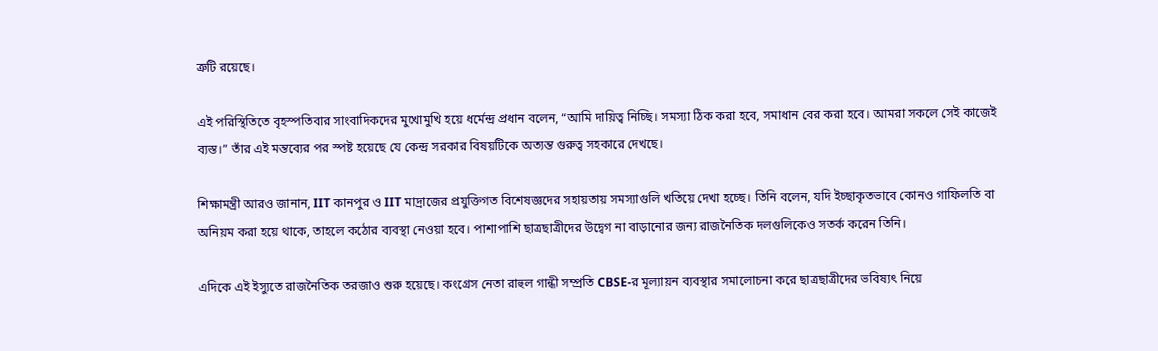ত্রুটি রয়েছে।

এই পরিস্থিতিতে বৃহস্পতিবার সাংবাদিকদের মুখোমুখি হয়ে ধর্মেন্দ্র প্রধান বলেন, “আমি দায়িত্ব নিচ্ছি। সমস্যা ঠিক করা হবে, সমাধান বের করা হবে। আমরা সকলে সেই কাজেই ব্যস্ত।” তাঁর এই মন্তব্যের পর স্পষ্ট হয়েছে যে কেন্দ্র সরকার বিষয়টিকে অত্যন্ত গুরুত্ব সহকারে দেখছে।

শিক্ষামন্ত্রী আরও জানান, IIT কানপুর ও IIT মাদ্রাজের প্রযুক্তিগত বিশেষজ্ঞদের সহায়তায় সমস্যাগুলি খতিয়ে দেখা হচ্ছে। তিনি বলেন, যদি ইচ্ছাকৃতভাবে কোনও গাফিলতি বা অনিয়ম করা হয়ে থাকে, তাহলে কঠোর ব্যবস্থা নেওয়া হবে। পাশাপাশি ছাত্রছাত্রীদের উদ্বেগ না বাড়ানোর জন্য রাজনৈতিক দলগুলিকেও সতর্ক করেন তিনি।

এদিকে এই ইস্যুতে রাজনৈতিক তরজাও শুরু হয়েছে। কংগ্রেস নেতা রাহুল গান্ধী সম্প্রতি CBSE-র মূল্যায়ন ব্যবস্থার সমালোচনা করে ছাত্রছাত্রীদের ভবিষ্যৎ নিয়ে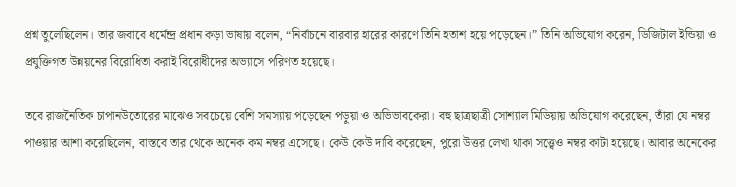প্রশ্ন তুলেছিলেন। তার জবাবে ধর্মেন্দ্র প্রধান কড়া ভাষায় বলেন, “নির্বাচনে বারবার হারের কারণে তিনি হতাশ হয়ে পড়েছেন।” তিনি অভিযোগ করেন, ডিজিটাল ইন্ডিয়া ও প্রযুক্তিগত উন্নয়নের বিরোধিতা করাই বিরোধীদের অভ্যাসে পরিণত হয়েছে।

তবে রাজনৈতিক চাপানউতোরের মাঝেও সবচেয়ে বেশি সমস্যায় পড়েছেন পড়ুয়া ও অভিভাবকেরা। বহু ছাত্রছাত্রী সোশ্যাল মিডিয়ায় অভিযোগ করেছেন, তাঁরা যে নম্বর পাওয়ার আশা করেছিলেন, বাস্তবে তার থেকে অনেক কম নম্বর এসেছে। কেউ কেউ দাবি করেছেন, পুরো উত্তর লেখা থাকা সত্ত্বেও নম্বর কাটা হয়েছে। আবার অনেকের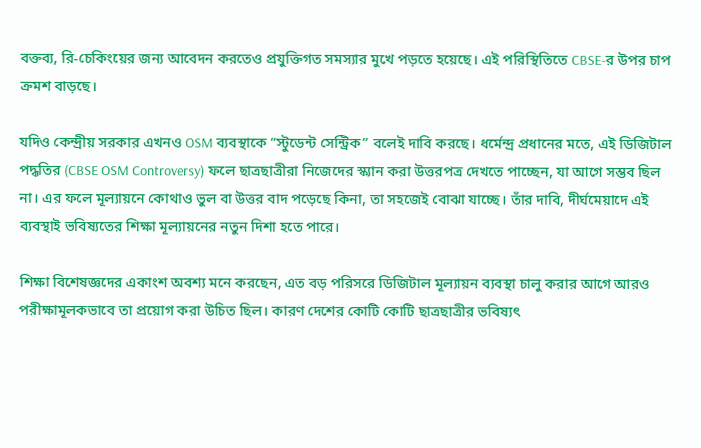বক্তব্য, রি-চেকিংয়ের জন্য আবেদন করতেও প্রযুক্তিগত সমস্যার মুখে পড়তে হয়েছে। এই পরিস্থিতিতে CBSE-র উপর চাপ ক্রমশ বাড়ছে।

যদিও কেন্দ্রীয় সরকার এখনও OSM ব্যবস্থাকে “স্টুডেন্ট সেন্ট্রিক” বলেই দাবি করছে। ধর্মেন্দ্র প্রধানের মতে, এই ডিজিটাল পদ্ধতির (CBSE OSM Controversy) ফলে ছাত্রছাত্রীরা নিজেদের স্ক্যান করা উত্তরপত্র দেখতে পাচ্ছেন, যা আগে সম্ভব ছিল না। এর ফলে মূল্যায়নে কোথাও ভুল বা উত্তর বাদ পড়েছে কিনা, তা সহজেই বোঝা যাচ্ছে। তাঁর দাবি, দীর্ঘমেয়াদে এই ব্যবস্থাই ভবিষ্যতের শিক্ষা মূল্যায়নের নতুন দিশা হতে পারে।

শিক্ষা বিশেষজ্ঞদের একাংশ অবশ্য মনে করছেন, এত বড় পরিসরে ডিজিটাল মূল্যায়ন ব্যবস্থা চালু করার আগে আরও পরীক্ষামূলকভাবে তা প্রয়োগ করা উচিত ছিল। কারণ দেশের কোটি কোটি ছাত্রছাত্রীর ভবিষ্যৎ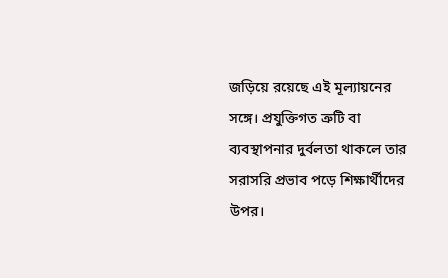জড়িয়ে রয়েছে এই মূল্যায়নের সঙ্গে। প্রযুক্তিগত ত্রুটি বা ব্যবস্থাপনার দুর্বলতা থাকলে তার সরাসরি প্রভাব পড়ে শিক্ষার্থীদের উপর।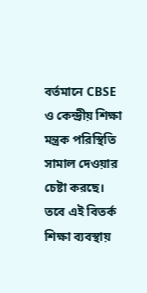বর্তমানে CBSE ও কেন্দ্রীয় শিক্ষা মন্ত্রক পরিস্থিতি সামাল দেওয়ার চেষ্টা করছে। তবে এই বিতর্ক শিক্ষা ব্যবস্থায়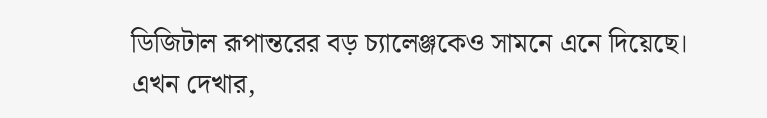ডিজিটাল রূপান্তরের বড় চ্যালেঞ্জকেও সামনে এনে দিয়েছে। এখন দেখার,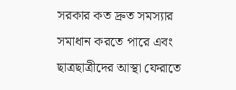সরকার কত দ্রুত সমস্যার সমাধান করতে পারে এবং ছাত্রছাত্রীদের আস্থা ফেরাতে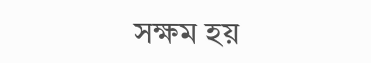সক্ষম হয়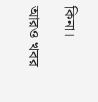কিনা।

আরও খবর